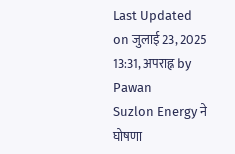Last Updated on जुलाई 23, 2025 13:31, अपराह्न by Pawan
Suzlon Energy ने घोषणा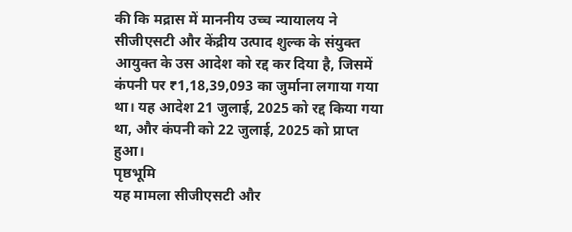की कि मद्रास में माननीय उच्च न्यायालय ने सीजीएसटी और केंद्रीय उत्पाद शुल्क के संयुक्त आयुक्त के उस आदेश को रद्द कर दिया है, जिसमें कंपनी पर ₹1,18,39,093 का जुर्माना लगाया गया था। यह आदेश 21 जुलाई, 2025 को रद्द किया गया था, और कंपनी को 22 जुलाई, 2025 को प्राप्त हुआ।
पृष्ठभूमि
यह मामला सीजीएसटी और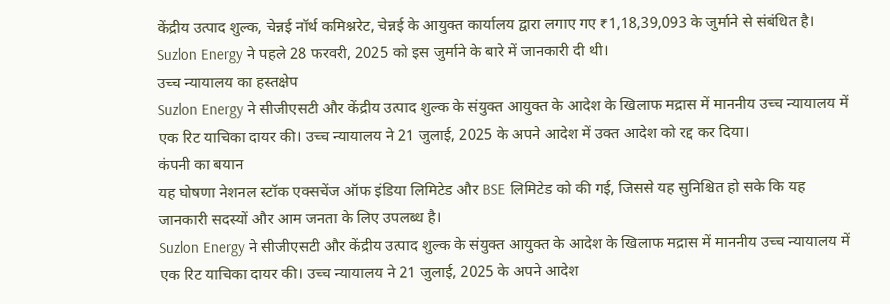केंद्रीय उत्पाद शुल्क, चेन्नई नॉर्थ कमिश्नरेट, चेन्नई के आयुक्त कार्यालय द्वारा लगाए गए ₹1,18,39,093 के जुर्माने से संबंधित है। Suzlon Energy ने पहले 28 फरवरी, 2025 को इस जुर्माने के बारे में जानकारी दी थी।
उच्च न्यायालय का हस्तक्षेप
Suzlon Energy ने सीजीएसटी और केंद्रीय उत्पाद शुल्क के संयुक्त आयुक्त के आदेश के खिलाफ मद्रास में माननीय उच्च न्यायालय में एक रिट याचिका दायर की। उच्च न्यायालय ने 21 जुलाई, 2025 के अपने आदेश में उक्त आदेश को रद्द कर दिया।
कंपनी का बयान
यह घोषणा नेशनल स्टॉक एक्सचेंज ऑफ इंडिया लिमिटेड और BSE लिमिटेड को की गई, जिससे यह सुनिश्चित हो सके कि यह जानकारी सदस्यों और आम जनता के लिए उपलब्ध है।
Suzlon Energy ने सीजीएसटी और केंद्रीय उत्पाद शुल्क के संयुक्त आयुक्त के आदेश के खिलाफ मद्रास में माननीय उच्च न्यायालय में एक रिट याचिका दायर की। उच्च न्यायालय ने 21 जुलाई, 2025 के अपने आदेश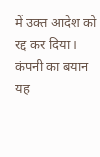में उक्त आदेश को रद्द कर दिया।
कंपनी का बयान
यह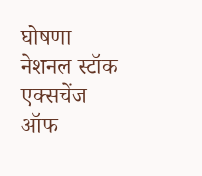घोषणा नेशनल स्टॉक एक्सचेंज ऑफ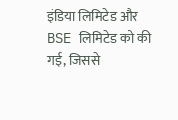इंडिया लिमिटेड और BSE लिमिटेड को की गई, जिससे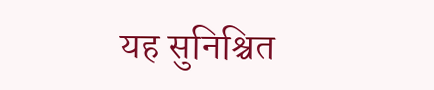यह सुनिश्चित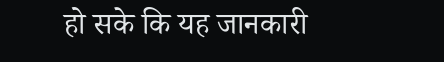हो सके कि यह जानकारी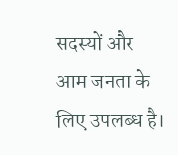सदस्यों और आम जनता के लिए उपलब्ध है।